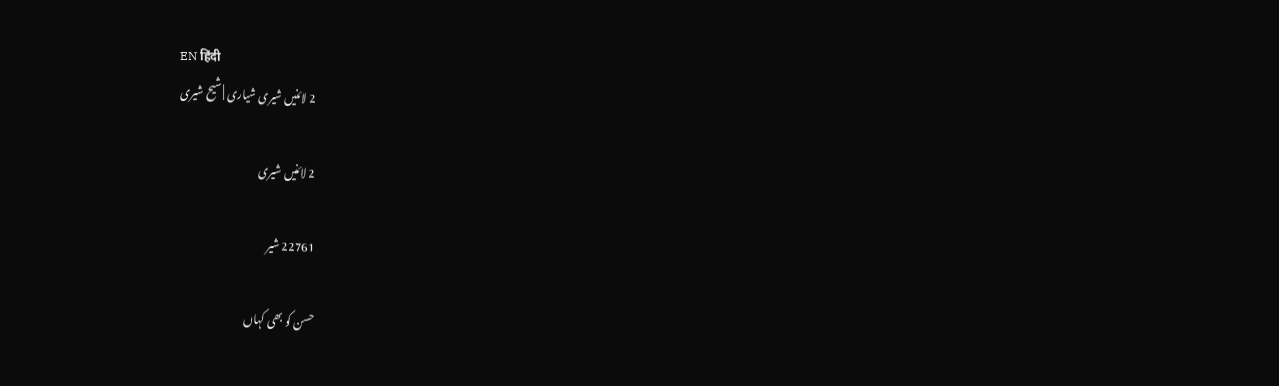EN हिंदी
2 لائنیں شیری شیاری | شیح شیری

2 لائنیں شیری

22761 شیر

حسن کو بھی کہاں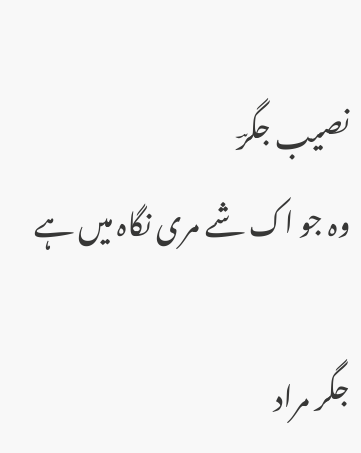نصیب جگرؔ
وہ جو اک شے مری نگاہ میں ہے

جگر مراد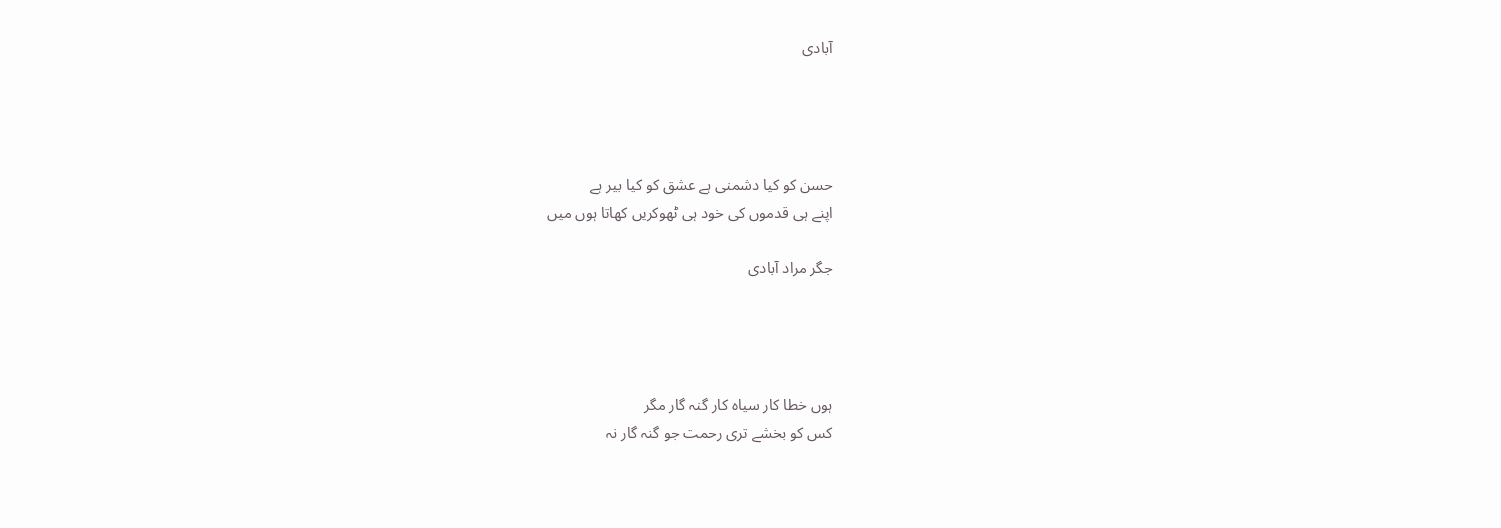آبادی




حسن کو کیا دشمنی ہے عشق کو کیا بیر ہے
اپنے ہی قدموں کی خود ہی ٹھوکریں کھاتا ہوں میں

جگر مراد آبادی




ہوں خطا کار سیاہ کار گنہ گار مگر
کس کو بخشے تری رحمت جو گنہ گار نہ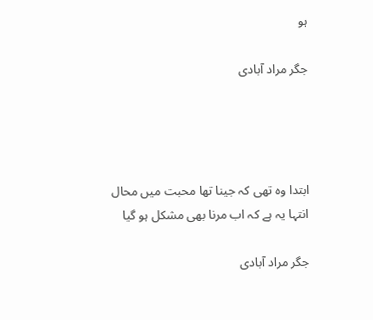ہو

جگر مراد آبادی




ابتدا وہ تھی کہ جینا تھا محبت میں محال
انتہا یہ ہے کہ اب مرنا بھی مشکل ہو گیا

جگر مراد آبادی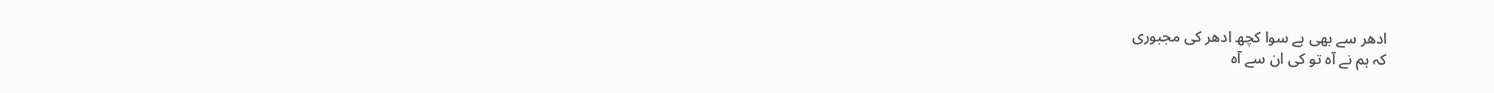ادھر سے بھی ہے سوا کچھ ادھر کی مجبوری
کہ ہم نے آہ تو کی ان سے آہ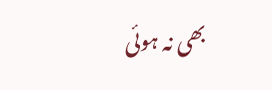بھی نہ ہوئی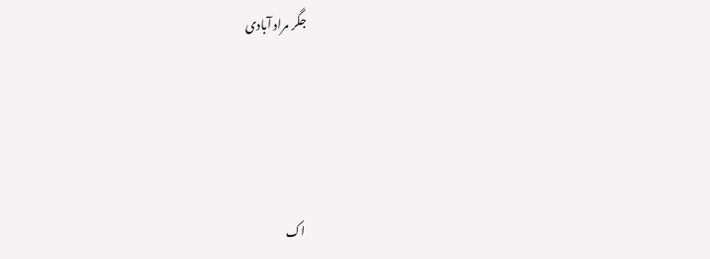جگر مراد آبادی




اک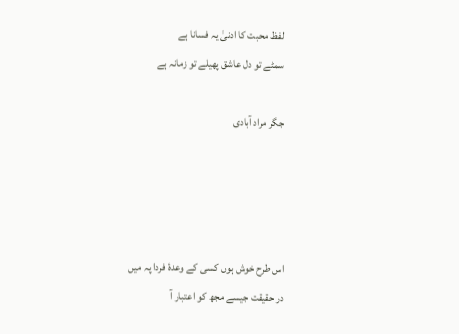لفظ محبت کا ادنیٰ یہ فسانا ہے
سمٹے تو دل عاشق پھیلے تو زمانہ ہے

جگر مراد آبادی




اس طرح خوش ہوں کسی کے وعدۂ فردا پہ میں
در حقیقت جیسے مجھ کو اعتبار آ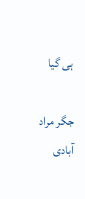ہی گیا

جگر مراد آبادی